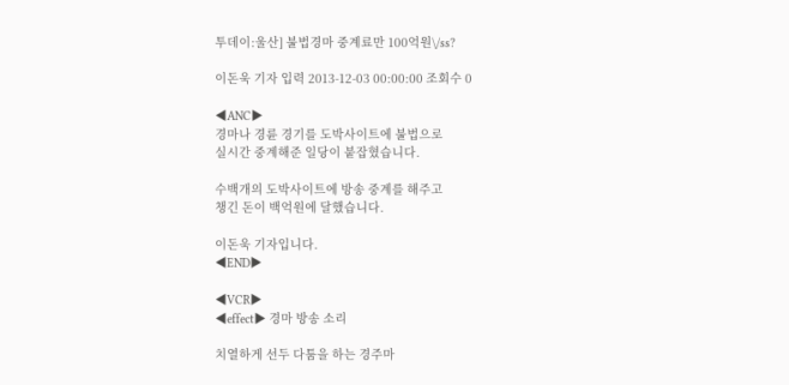투데이:울산] 불법경마 중계료만 100억원\/ss?

이돈욱 기자 입력 2013-12-03 00:00:00 조회수 0

◀ANC▶
경마나 경륜 경기를 도박사이트에 불법으로
실시간 중계해준 일당이 붙잡혔습니다.

수백개의 도박사이트에 방송 중계를 해주고
챙긴 돈이 백억원에 달했습니다.

이돈욱 기자입니다.
◀END▶

◀VCR▶
◀effect▶ 경마 방송 소리

치열하게 선두 다툼을 하는 경주마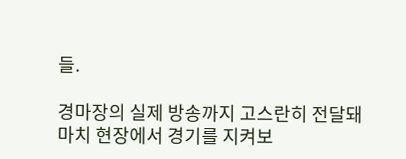들.

경마장의 실제 방송까지 고스란히 전달돼
마치 현장에서 경기를 지켜보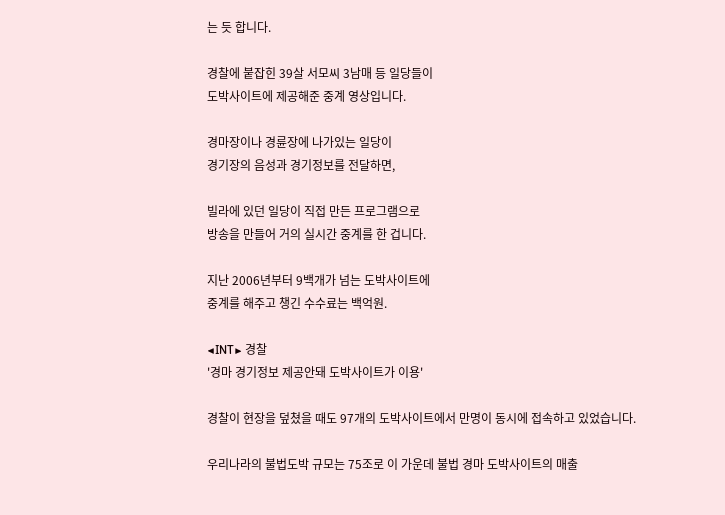는 듯 합니다.

경찰에 붙잡힌 39살 서모씨 3남매 등 일당들이
도박사이트에 제공해준 중계 영상입니다.

경마장이나 경륜장에 나가있는 일당이
경기장의 음성과 경기정보를 전달하면,

빌라에 있던 일당이 직접 만든 프로그램으로
방송을 만들어 거의 실시간 중계를 한 겁니다.

지난 2006년부터 9백개가 넘는 도박사이트에
중계를 해주고 챙긴 수수료는 백억원.

◀INT▶ 경찰
'경마 경기정보 제공안돼 도박사이트가 이용'

경찰이 현장을 덮쳤을 때도 97개의 도박사이트에서 만명이 동시에 접속하고 있었습니다.

우리나라의 불법도박 규모는 75조로 이 가운데 불법 경마 도박사이트의 매출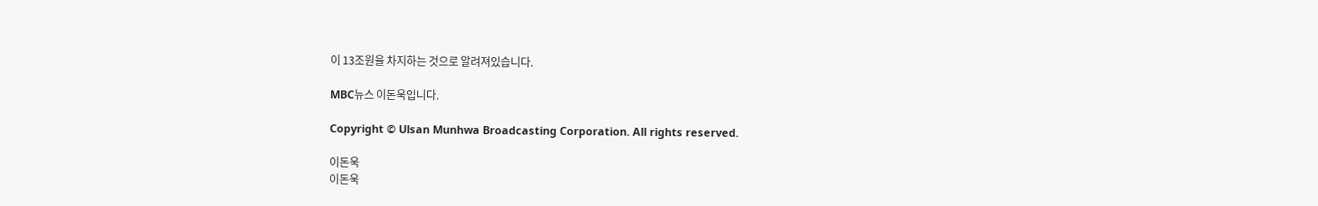이 13조원을 차지하는 것으로 알려져있습니다.

MBC뉴스 이돈욱입니다.

Copyright © Ulsan Munhwa Broadcasting Corporation. All rights reserved.

이돈욱
이돈욱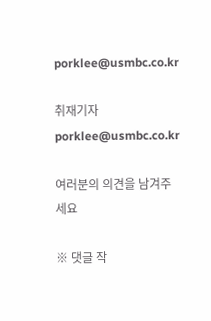porklee@usmbc.co.kr

취재기자
porklee@usmbc.co.kr

여러분의 의견을 남겨주세요

※ 댓글 작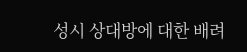성시 상대방에 대한 배려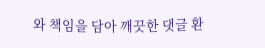와 책임을 담아 깨끗한 댓글 환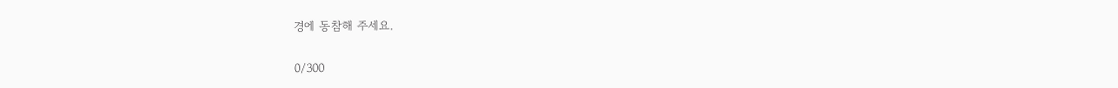경에 동참해 주세요.

0/300